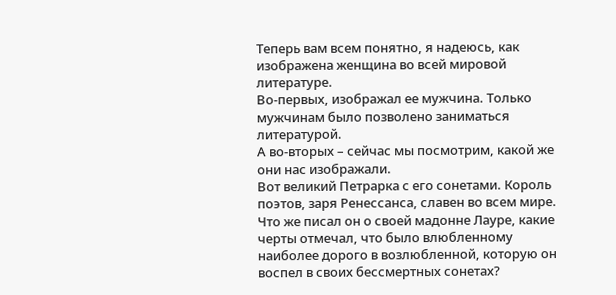Теперь вам всем понятно, я надеюсь, как изображена женщина во всей мировой литературе.
Во-первых, изображал ее мужчина. Только мужчинам было позволено заниматься литературой.
А во-вторых – сейчас мы посмотрим, какой же они нас изображали.
Вот великий Петрарка с его сонетами. Король поэтов, заря Ренессанса, славен во всем мире. Что же писал он о своей мадонне Лауре, какие черты отмечал, что было влюбленному наиболее дорого в возлюбленной, которую он воспел в своих бессмертных сонетах?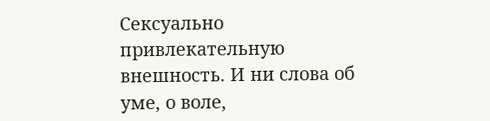Сексуально привлекательную внешность. И ни слова об уме, о воле,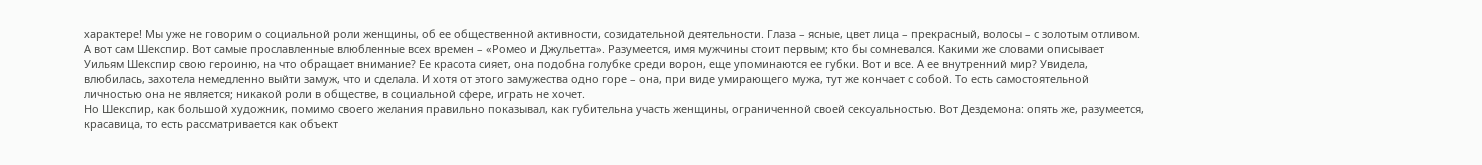характере! Мы уже не говорим о социальной роли женщины, об ее общественной активности, созидательной деятельности. Глаза – ясные, цвет лица – прекрасный, волосы – с золотым отливом.
А вот сам Шекспир. Вот самые прославленные влюбленные всех времен – «Ромео и Джульетта». Разумеется, имя мужчины стоит первым; кто бы сомневался. Какими же словами описывает Уильям Шекспир свою героиню, на что обращает внимание? Ее красота сияет, она подобна голубке среди ворон, еще упоминаются ее губки. Вот и все. А ее внутренний мир? Увидела, влюбилась, захотела немедленно выйти замуж, что и сделала. И хотя от этого замужества одно горе – она, при виде умирающего мужа, тут же кончает с собой. То есть самостоятельной личностью она не является; никакой роли в обществе, в социальной сфере, играть не хочет.
Но Шекспир, как большой художник, помимо своего желания правильно показывал, как губительна участь женщины, ограниченной своей сексуальностью. Вот Дездемона: опять же, разумеется, красавица, то есть рассматривается как объект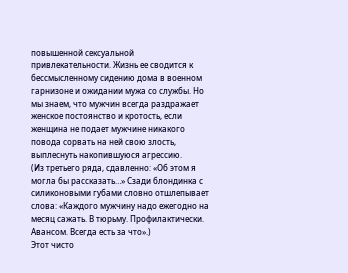повышенной сексуальной привлекательности. Жизнь ее сводится к бессмысленному сидению дома в военном гарнизоне и ожидании мужа со службы. Но мы знаем, что мужчин всегда раздражает женское постоянство и кротость, если женщина не подает мужчине никакого повода сорвать на ней свою злость, выплеснуть накопившуюся агрессию.
(Из третьего ряда, сдавленно: «Об этом я могла бы рассказать…» Сзади блондинка с силиконовыми губами словно отшлепывает слова: «Каждого мужчину надо ежегодно на месяц сажать. В тюрьму. Профилактически. Авансом. Всегда есть за что».)
Этот чисто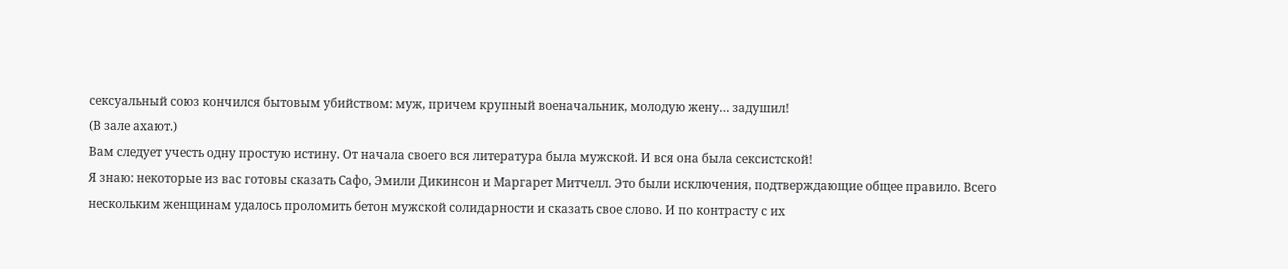сексуальный союз кончился бытовым убийством: муж, причем крупный военачальник, молодую жену… задушил!
(В зале ахают.)
Вам следует учесть одну простую истину. От начала своего вся литература была мужской. И вся она была сексистской!
Я знаю: некоторые из вас готовы сказать Сафо, Эмили Дикинсон и Маргарет Митчелл. Это были исключения, подтверждающие общее правило. Всего нескольким женщинам удалось проломить бетон мужской солидарности и сказать свое слово. И по контрасту с их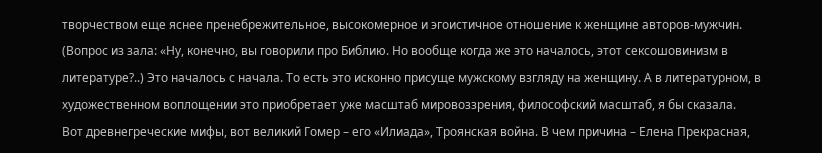творчеством еще яснее пренебрежительное, высокомерное и эгоистичное отношение к женщине авторов-мужчин.
(Вопрос из зала: «Ну, конечно, вы говорили про Библию. Но вообще когда же это началось, этот сексошовинизм в литературе?..) Это началось с начала. То есть это исконно присуще мужскому взгляду на женщину. А в литературном, в художественном воплощении это приобретает уже масштаб мировоззрения, философский масштаб, я бы сказала.
Вот древнегреческие мифы, вот великий Гомер – его «Илиада», Троянская война. В чем причина – Елена Прекрасная,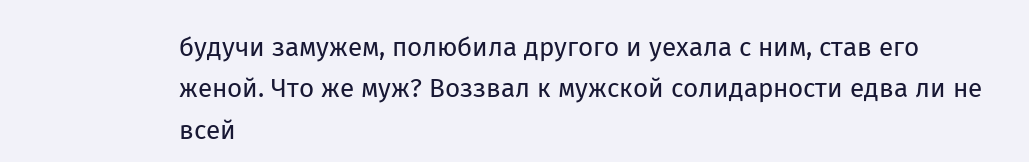будучи замужем, полюбила другого и уехала с ним, став его женой. Что же муж? Воззвал к мужской солидарности едва ли не всей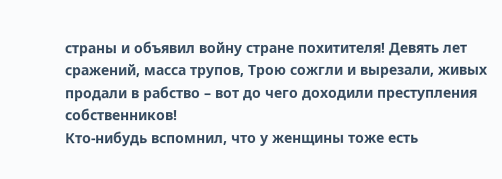страны и объявил войну стране похитителя! Девять лет сражений, масса трупов, Трою сожгли и вырезали, живых продали в рабство – вот до чего доходили преступления собственников!
Кто-нибудь вспомнил, что у женщины тоже есть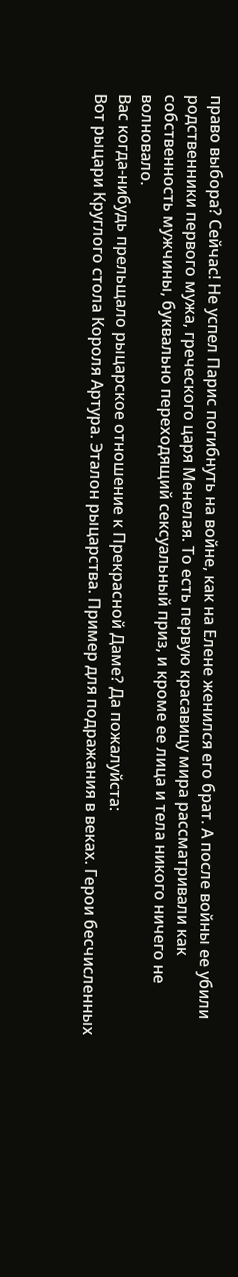право выбора? Сейчас! Не успел Парис погибнуть на войне, как на Елене женился его брат. А после войны ее убили родственники первого мужа, греческого царя Менелая. То есть первую красавицу мира рассматривали как собственность мужчины, буквально переходящий сексуальный приз, и кроме ее лица и тела никого ничего не волновало.
Вас когда-нибудь прельщало рыцарское отношение к Прекрасной Даме? Да пожалуйста:
Вот рыцари Круглого стола Короля Артура. Эталон рыцарства. Пример для подражания в веках. Герои бесчисленных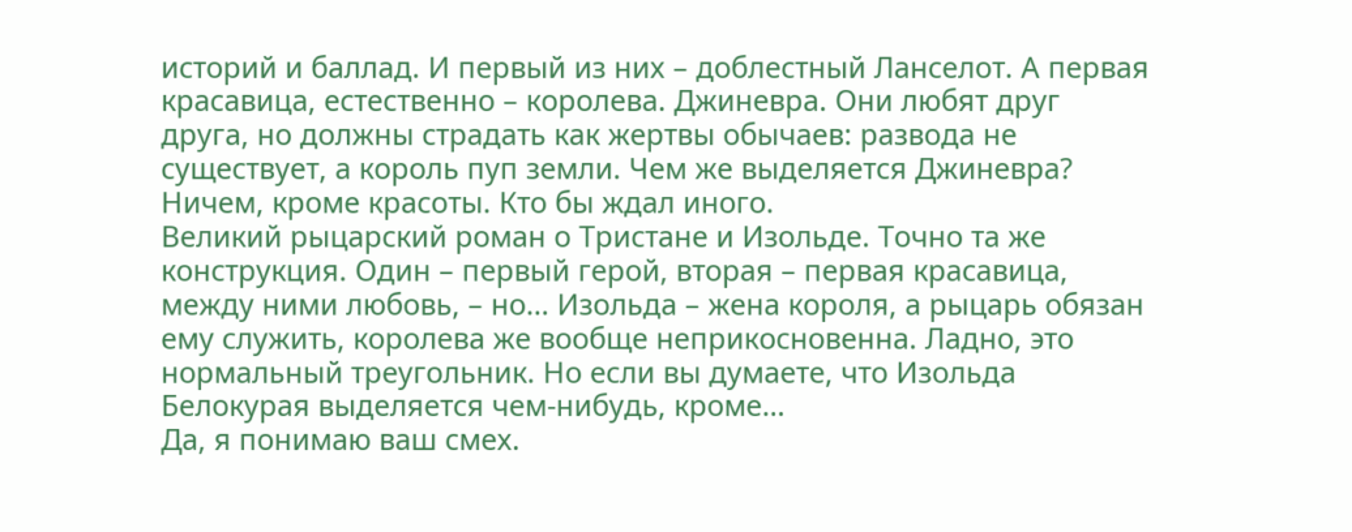историй и баллад. И первый из них – доблестный Ланселот. А первая красавица, естественно – королева. Джиневра. Они любят друг друга, но должны страдать как жертвы обычаев: развода не существует, а король пуп земли. Чем же выделяется Джиневра? Ничем, кроме красоты. Кто бы ждал иного.
Великий рыцарский роман о Тристане и Изольде. Точно та же конструкция. Один – первый герой, вторая – первая красавица, между ними любовь, – но… Изольда – жена короля, а рыцарь обязан ему служить, королева же вообще неприкосновенна. Ладно, это нормальный треугольник. Но если вы думаете, что Изольда Белокурая выделяется чем-нибудь, кроме…
Да, я понимаю ваш смех.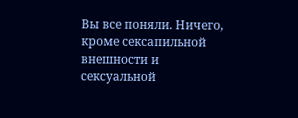Вы все поняли. Ничего, кроме сексапильной внешности и сексуальной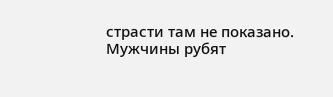страсти там не показано. Мужчины рубят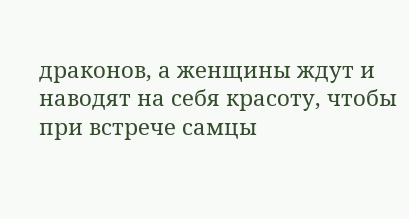драконов, а женщины ждут и наводят на себя красоту, чтобы при встрече самцы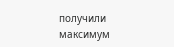получили максимум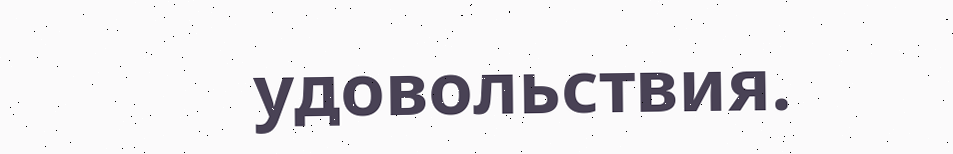удовольствия.